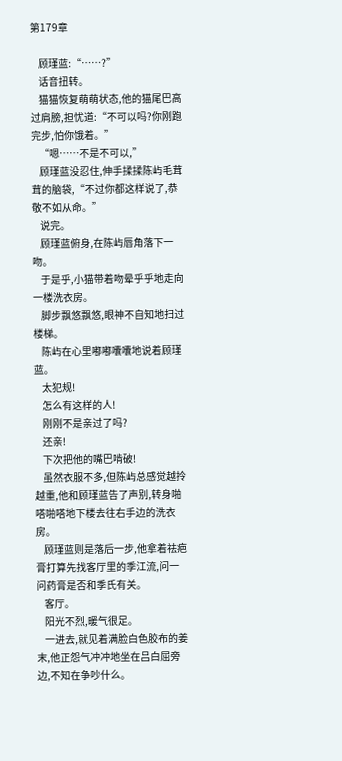第179章

    顾瑾蓝:“……?”
    话音扭转。
    猫猫恢复萌萌状态,他的猫尾巴高过肩膀,担忧道:“不可以吗?你刚跑完步,怕你饿着。”
    “嗯……不是不可以,”
    顾瑾蓝没忍住,伸手揉揉陈屿毛茸茸的脑袋,“不过你都这样说了,恭敬不如从命。”
    说完。
    顾瑾蓝俯身,在陈屿唇角落下一吻。
    于是乎,小猫带着吻晕乎乎地走向一楼洗衣房。
    脚步飘悠飘悠,眼神不自知地扫过楼梯。
    陈屿在心里嘟嘟囔囔地说着顾瑾蓝。
    太犯规!
    怎么有这样的人!
    刚刚不是亲过了吗?
    还亲!
    下次把他的嘴巴啃破!
    虽然衣服不多,但陈屿总感觉越拎越重,他和顾瑾蓝告了声别,转身啪嗒啪嗒地下楼去往右手边的洗衣房。
    顾瑾蓝则是落后一步,他拿着祛疤膏打算先找客厅里的季江流,问一问药膏是否和季氏有关。
    客厅。
    阳光不烈,暖气很足。
    一进去,就见着满脸白色胶布的姜末,他正怨气冲冲地坐在吕白屈旁边,不知在争吵什么。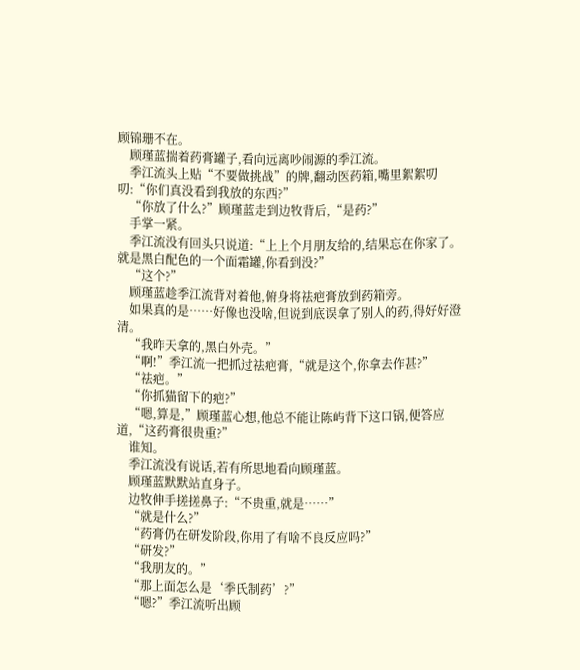顾锦珊不在。
    顾瑾蓝揣着药膏罐子,看向远离吵闹源的季江流。
    季江流头上贴“不要做挑战”的牌,翻动医药箱,嘴里絮絮叨叨:“你们真没看到我放的东西?”
    “你放了什么?”顾瑾蓝走到边牧背后,“是药?”
    手掌一紧。
    季江流没有回头只说道:“上上个月朋友给的,结果忘在你家了。就是黑白配色的一个面霜罐,你看到没?”
    “这个?”
    顾瑾蓝趁季江流背对着他,俯身将祛疤膏放到药箱旁。
    如果真的是……好像也没啥,但说到底误拿了别人的药,得好好澄清。
    “我昨天拿的,黑白外壳。”
    “啊!”季江流一把抓过祛疤膏,“就是这个,你拿去作甚?”
    “祛疤。”
    “你抓猫留下的疤?”
    “嗯,算是,”顾瑾蓝心想,他总不能让陈屿背下这口锅,便答应道,“这药膏很贵重?”
    谁知。
    季江流没有说话,若有所思地看向顾瑾蓝。
    顾瑾蓝默默站直身子。
    边牧伸手搓搓鼻子:“不贵重,就是……”
    “就是什么?”
    “药膏仍在研发阶段,你用了有啥不良反应吗?”
    “研发?”
    “我朋友的。”
    “那上面怎么是‘季氏制药’?”
    “嗯?”季江流听出顾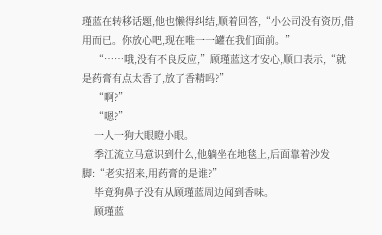瑾蓝在转移话题,他也懒得纠结,顺着回答,“小公司没有资历,借用而已。你放心吧,现在唯一一罐在我们面前。”
    “……哦,没有不良反应,”顾瑾蓝这才安心,顺口表示,“就是药膏有点太香了,放了香精吗?”
    “啊?”
    “嗯?”
    一人一狗大眼瞪小眼。
    季江流立马意识到什么,他躺坐在地毯上,后面靠着沙发脚:“老实招来,用药膏的是谁?”
    毕竟狗鼻子没有从顾瑾蓝周边闻到香味。
    顾瑾蓝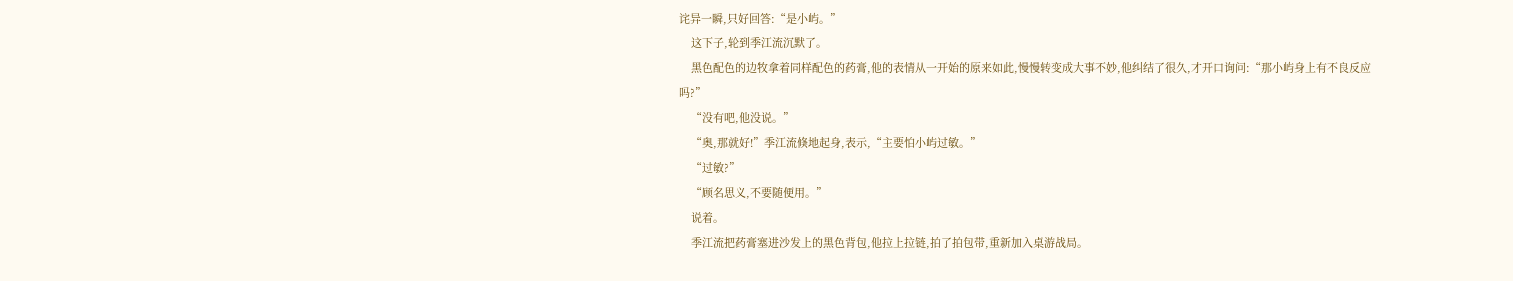诧异一瞬,只好回答:“是小屿。”
    这下子,轮到季江流沉默了。
    黑色配色的边牧拿着同样配色的药膏,他的表情从一开始的原来如此,慢慢转变成大事不妙,他纠结了很久,才开口询问:“那小屿身上有不良反应吗?”
    “没有吧,他没说。”
    “奥,那就好!”季江流倏地起身,表示,“主要怕小屿过敏。”
    “过敏?”
    “顾名思义,不要随便用。”
    说着。
    季江流把药膏塞进沙发上的黑色背包,他拉上拉链,拍了拍包带,重新加入桌游战局。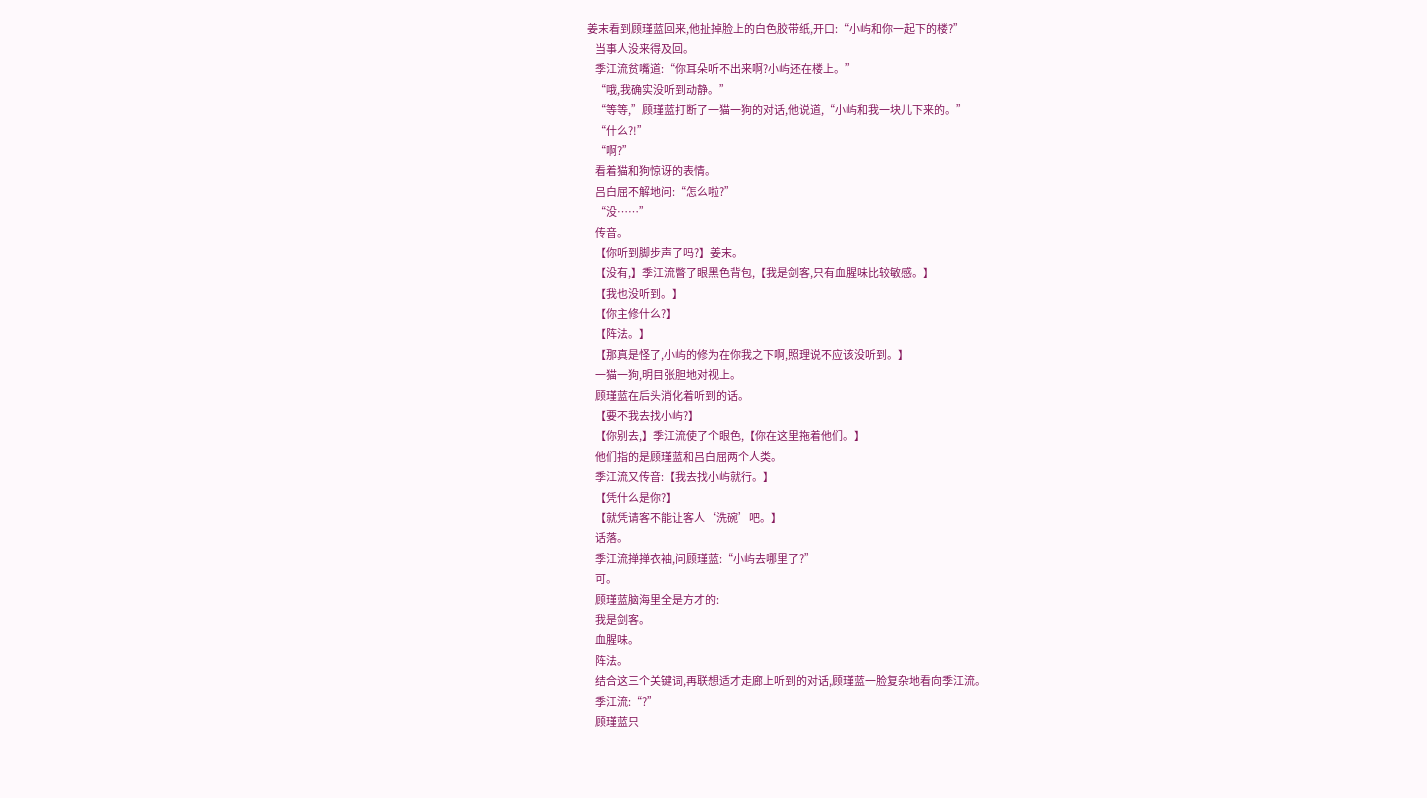姜末看到顾瑾蓝回来,他扯掉脸上的白色胶带纸,开口:“小屿和你一起下的楼?”
    当事人没来得及回。
    季江流贫嘴道:“你耳朵听不出来啊?小屿还在楼上。”
    “哦,我确实没听到动静。”
    “等等,”顾瑾蓝打断了一猫一狗的对话,他说道,“小屿和我一块儿下来的。”
    “什么?!”
    “啊?”
    看着猫和狗惊讶的表情。
    吕白屈不解地问:“怎么啦?”
    “没……”
    传音。
    【你听到脚步声了吗?】姜末。
    【没有,】季江流瞥了眼黑色背包,【我是剑客,只有血腥味比较敏感。】
    【我也没听到。】
    【你主修什么?】
    【阵法。】
    【那真是怪了,小屿的修为在你我之下啊,照理说不应该没听到。】
    一猫一狗,明目张胆地对视上。
    顾瑾蓝在后头消化着听到的话。
    【要不我去找小屿?】
    【你别去,】季江流使了个眼色,【你在这里拖着他们。】
    他们指的是顾瑾蓝和吕白屈两个人类。
    季江流又传音:【我去找小屿就行。】
    【凭什么是你?】
    【就凭请客不能让客人‘洗碗’吧。】
    话落。
    季江流掸掸衣袖,问顾瑾蓝:“小屿去哪里了?”
    可。
    顾瑾蓝脑海里全是方才的:
    我是剑客。
    血腥味。
    阵法。
    结合这三个关键词,再联想适才走廊上听到的对话,顾瑾蓝一脸复杂地看向季江流。
    季江流:“?”
    顾瑾蓝只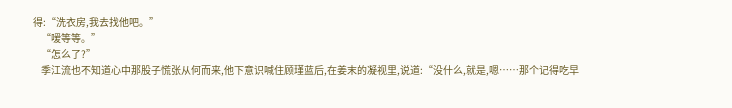得:“洗衣房,我去找他吧。”
    “嗳等等。”
    “怎么了?”
    季江流也不知道心中那股子慌张从何而来,他下意识喊住顾瑾蓝后,在姜末的凝视里,说道:“没什么,就是,嗯……那个记得吃早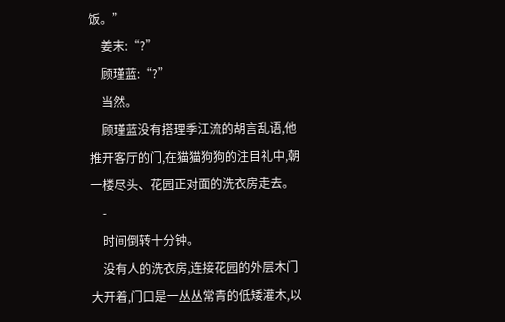饭。”
    姜末:“?”
    顾瑾蓝:“?”
    当然。
    顾瑾蓝没有搭理季江流的胡言乱语,他推开客厅的门,在猫猫狗狗的注目礼中,朝一楼尽头、花园正对面的洗衣房走去。
    -
    时间倒转十分钟。
    没有人的洗衣房,连接花园的外层木门大开着,门口是一丛丛常青的低矮灌木,以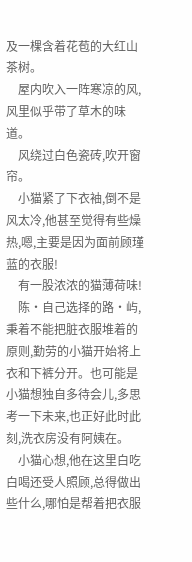及一棵含着花苞的大红山茶树。
    屋内吹入一阵寒凉的风,风里似乎带了草木的味道。
    风绕过白色瓷砖,吹开窗帘。
    小猫紧了下衣袖,倒不是风太冷,他甚至觉得有些燥热,嗯,主要是因为面前顾瑾蓝的衣服!
    有一股浓浓的猫薄荷味!
    陈·自己选择的路·屿,秉着不能把脏衣服堆着的原则,勤劳的小猫开始将上衣和下裤分开。也可能是小猫想独自多待会儿,多思考一下未来,也正好此时此刻,洗衣房没有阿姨在。
    小猫心想,他在这里白吃白喝还受人照顾,总得做出些什么,哪怕是帮着把衣服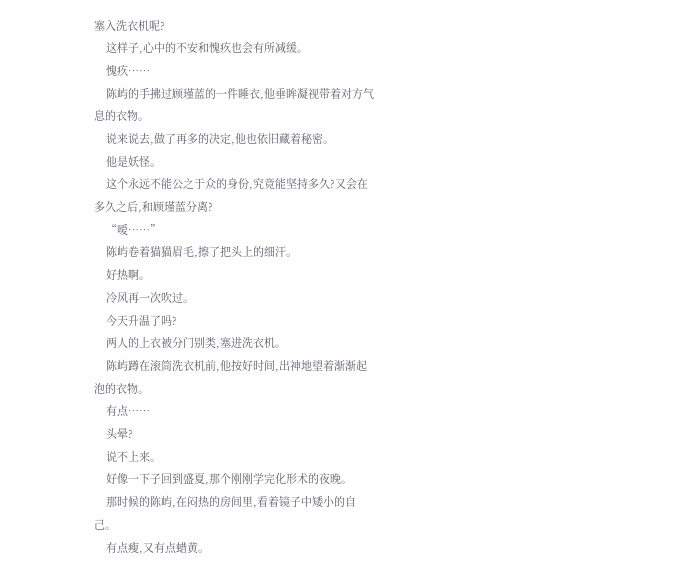塞入洗衣机呢?
    这样子,心中的不安和愧疚也会有所减缓。
    愧疚……
    陈屿的手拂过顾瑾蓝的一件睡衣,他垂眸凝视带着对方气息的衣物。
    说来说去,做了再多的决定,他也依旧藏着秘密。
    他是妖怪。
    这个永远不能公之于众的身份,究竟能坚持多久?又会在多久之后,和顾瑾蓝分离?
    “嗳……”
    陈屿卷着猫猫眉毛,擦了把头上的细汗。
    好热啊。
    冷风再一次吹过。
    今天升温了吗?
    两人的上衣被分门别类,塞进洗衣机。
    陈屿蹲在滚筒洗衣机前,他按好时间,出神地望着渐渐起泡的衣物。
    有点……
    头晕?
    说不上来。
    好像一下子回到盛夏,那个刚刚学完化形术的夜晚。
    那时候的陈屿,在闷热的房间里,看着镜子中矮小的自己。
    有点瘦,又有点蜡黄。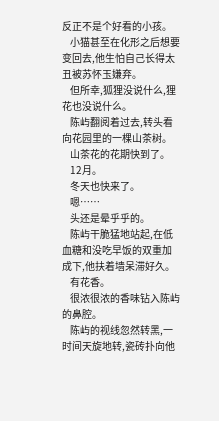反正不是个好看的小孩。
    小猫甚至在化形之后想要变回去,他生怕自己长得太丑被苏怀玉嫌弃。
    但所幸,狐狸没说什么,狸花也没说什么。
    陈屿翻阅着过去,转头看向花园里的一棵山茶树。
    山茶花的花期快到了。
    12月。
    冬天也快来了。
    嗯……
    头还是晕乎乎的。
    陈屿干脆猛地站起,在低血糖和没吃早饭的双重加成下,他扶着墙呆滞好久。
    有花香。
    很浓很浓的香味钻入陈屿的鼻腔。
    陈屿的视线忽然转黑,一时间天旋地转,瓷砖扑向他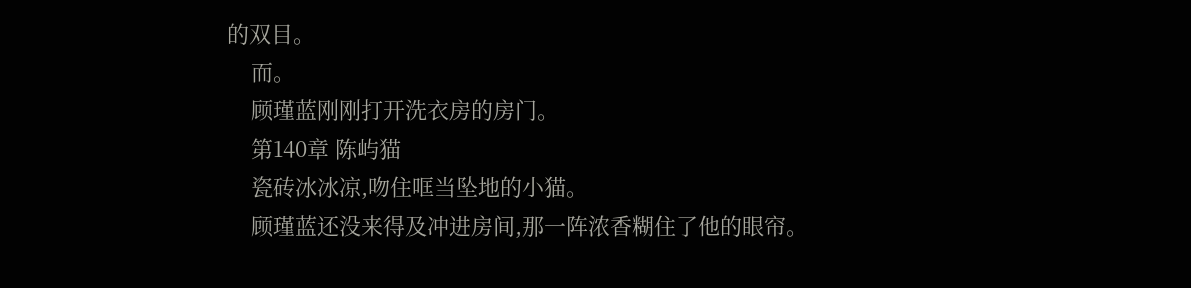的双目。
    而。
    顾瑾蓝刚刚打开洗衣房的房门。
    第140章 陈屿猫
    瓷砖冰冰凉,吻住哐当坠地的小猫。
    顾瑾蓝还没来得及冲进房间,那一阵浓香糊住了他的眼帘。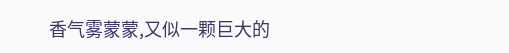香气雾蒙蒙,又似一颗巨大的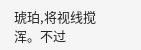琥珀,将视线搅浑。不过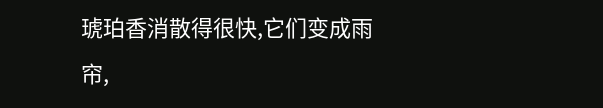琥珀香消散得很快,它们变成雨帘,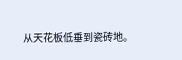从天花板低垂到瓷砖地。